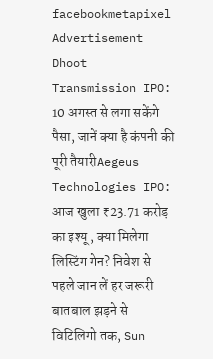facebookmetapixel
Advertisement
Dhoot Transmission IPO: 10 अगस्त से लगा सकेंगे पैसा, जानें क्या है कंपनी की पूरी तैयारीAegeus Technologies IPO: आज खुला ₹23.71 करोड़ का इश्यू , क्या मिलेगा लिस्टिंग गेन? निवेश से पहले जान लें हर जरूरी बातबाल झड़ने से विटिलिगो तक, Sun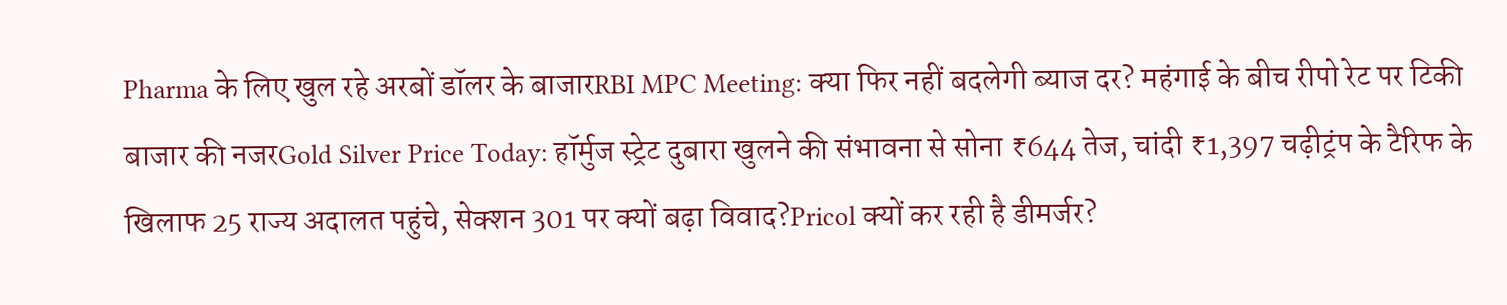Pharma के लिए खुल रहे अरबों डॉलर के बाजारRBI MPC Meeting: क्या फिर नहीं बदलेगी ब्याज दर? महंगाई के बीच रीपो रेट पर टिकी बाजार की नजरGold Silver Price Today: हॉर्मुज स्ट्रेट दुबारा खुलने की संभावना से सोना ₹644 तेज, चांदी ₹1,397 चढ़ीट्रंप के टैरिफ के खिलाफ 25 राज्य अदालत पहुंचे, सेक्शन 301 पर क्यों बढ़ा विवाद?Pricol क्यों कर रही है डीमर्जर?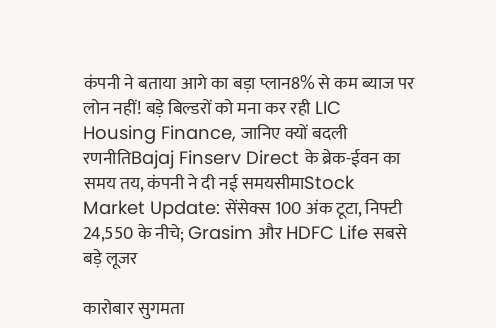कंपनी ने बताया आगे का बड़ा प्लान8% से कम ब्याज पर लोन नहीं! बड़े बिल्डरों को मना कर रही LIC Housing Finance, जानिए क्यों बदली रणनीतिBajaj Finserv Direct के ब्रेक-ईवन का समय तय, कंपनी ने दी नई समयसीमाStock Market Update: सेंसेक्स 100 अंक टूटा, निफ्टी 24,550 के नीचे; Grasim और HDFC Life सबसे बड़े लूजर

कारोबार सुगमता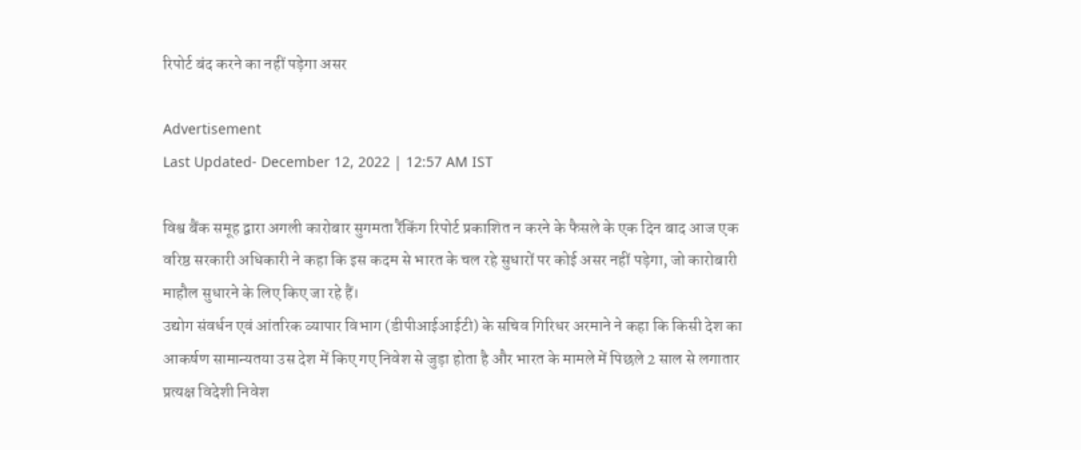रिपोर्ट बंद करने का नहीं पड़ेगा असर

Advertisement
Last Updated- December 12, 2022 | 12:57 AM IST

विश्व बैंक समूह द्वारा अगली कारोबार सुगमता रैंकिंग रिपोर्ट प्रकाशित न करने के फैसले के एक दिन बाद आज एक वरिष्ठ सरकारी अधिकारी ने कहा कि इस कदम से भारत के चल रहे सुधारों पर कोई असर नहीं पड़ेगा, जो कारोबारी माहौल सुधारने के लिए किए जा रहे हैं।
उद्योग संवर्धन एवं आंतरिक व्यापार विभाग (डीपीआईआईटी) के सचिव गिरिधर अरमाने ने कहा कि किसी देश का आकर्षण सामान्यतया उस देश में किए गए निवेश से जुड़ा होता है और भारत के मामले में पिछले 2 साल से लगातार प्रत्यक्ष विदेशी निवेश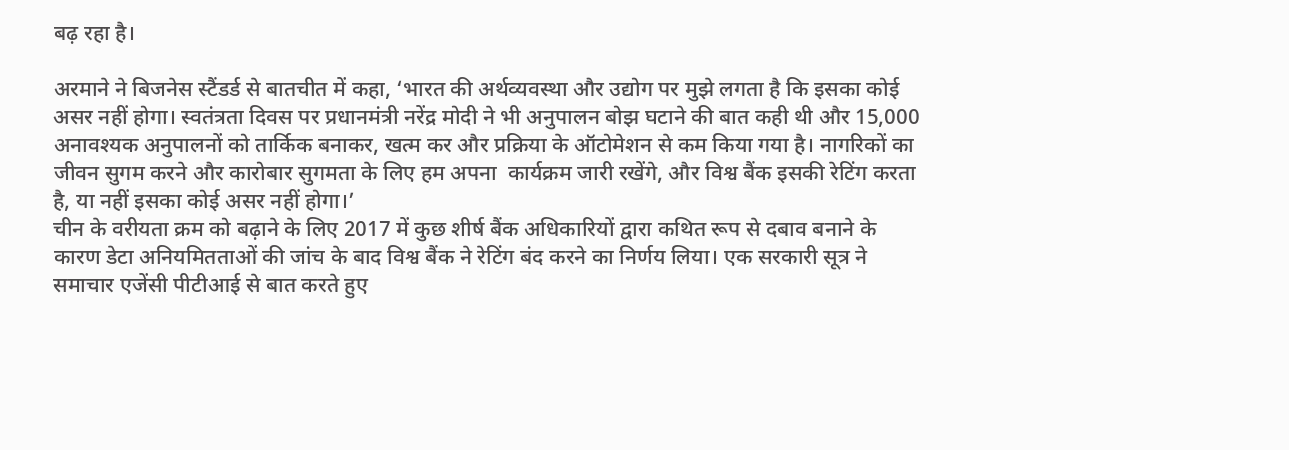बढ़ रहा है।

अरमाने ने बिजनेस स्टैंडर्ड से बातचीत में कहा, ‘भारत की अर्थव्यवस्था और उद्योग पर मुझे लगता है कि इसका कोई असर नहीं होगा। स्वतंत्रता दिवस पर प्रधानमंत्री नरेंद्र मोदी ने भी अनुपालन बोझ घटाने की बात कही थी और 15,000 अनावश्यक अनुपालनों को तार्किक बनाकर, खत्म कर और प्रक्रिया के ऑटोमेशन से कम किया गया है। नागरिकों का जीवन सुगम करने और कारोबार सुगमता के लिए हम अपना  कार्यक्रम जारी रखेंगे, और विश्व बैंक इसकी रेटिंग करता है, या नहीं इसका कोई असर नहीं होगा।’
चीन के वरीयता क्रम को बढ़ाने के लिए 2017 में कुछ शीर्ष बैंक अधिकारियों द्वारा कथित रूप से दबाव बनाने के कारण डेटा अनियमितताओं की जांच के बाद विश्व बैंक ने रेटिंग बंद करने का निर्णय लिया। एक सरकारी सूत्र ने समाचार एजेंसी पीटीआई से बात करते हुए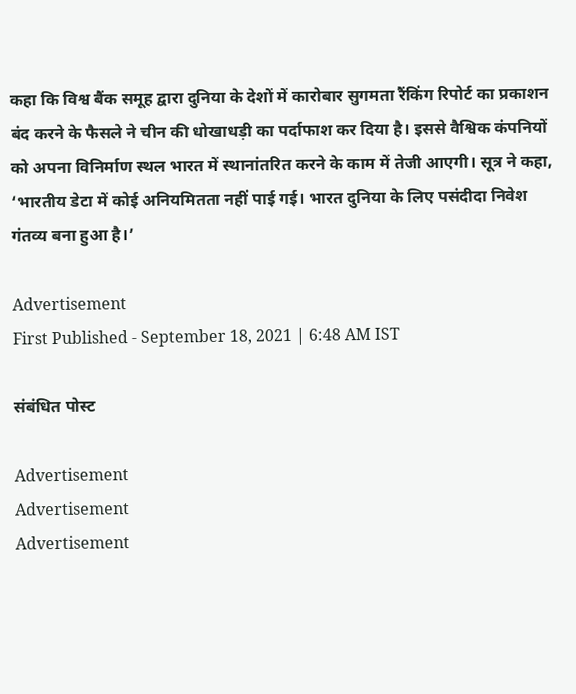कहा कि विश्व बैंक समूह द्वारा दुनिया के देशों में कारोबार सुगमता रैंकिंग रिपोर्ट का प्रकाशन बंद करने के फैसले ने चीन की धोखाधड़ी का पर्दाफाश कर दिया है। इससे वैश्विक कंपनियों को अपना विनिर्माण स्थल भारत में स्थानांतरित करने के काम में तेजी आएगी। सूत्र ने कहा, ‘भारतीय डेटा में कोई अनियमितता नहीं पाई गई। भारत दुनिया के लिए पसंदीदा निवेश गंतव्य बना हुआ है।’

Advertisement
First Published - September 18, 2021 | 6:48 AM IST

संबंधित पोस्ट

Advertisement
Advertisement
Advertisement